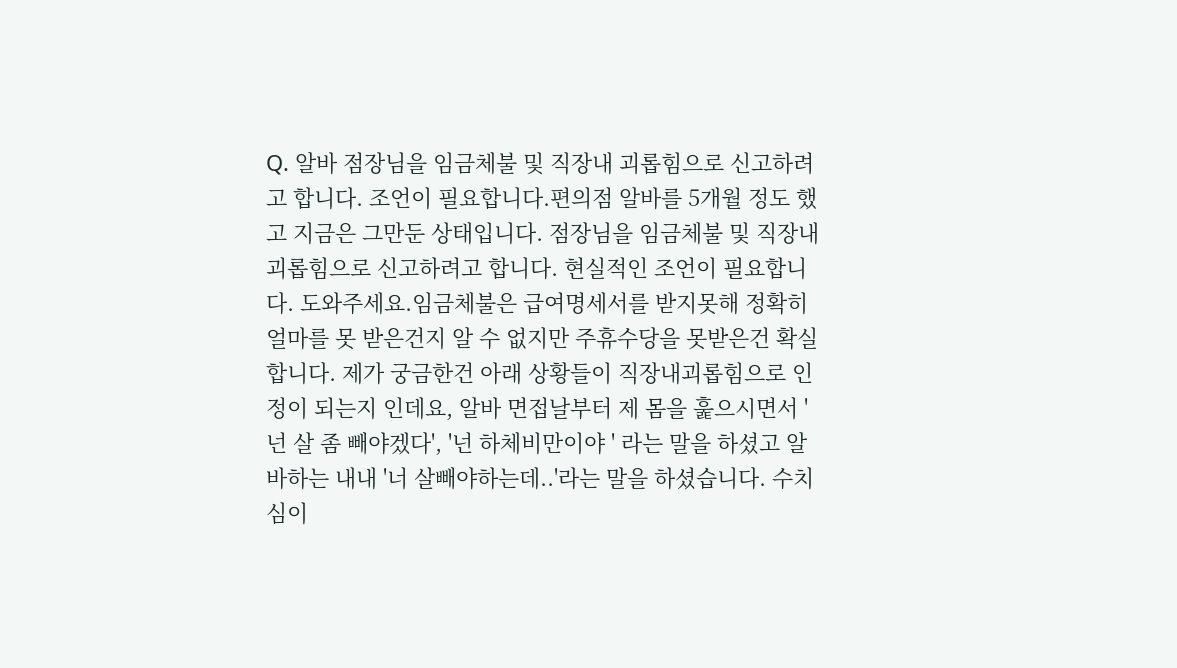Q. 알바 점장님을 임금체불 및 직장내 괴롭힘으로 신고하려고 합니다. 조언이 필요합니다.편의점 알바를 5개월 정도 했고 지금은 그만둔 상태입니다. 점장님을 임금체불 및 직장내 괴롭힘으로 신고하려고 합니다. 현실적인 조언이 필요합니다. 도와주세요.임금체불은 급여명세서를 받지못해 정확히 얼마를 못 받은건지 알 수 없지만 주휴수당을 못받은건 확실합니다. 제가 궁금한건 아래 상황들이 직장내괴롭힘으로 인정이 되는지 인데요, 알바 면접날부터 제 몸을 훑으시면서 '넌 살 좀 빼야겠다', '넌 하체비만이야 ' 라는 말을 하셨고 알바하는 내내 '너 살빼야하는데..'라는 말을 하셨습니다. 수치심이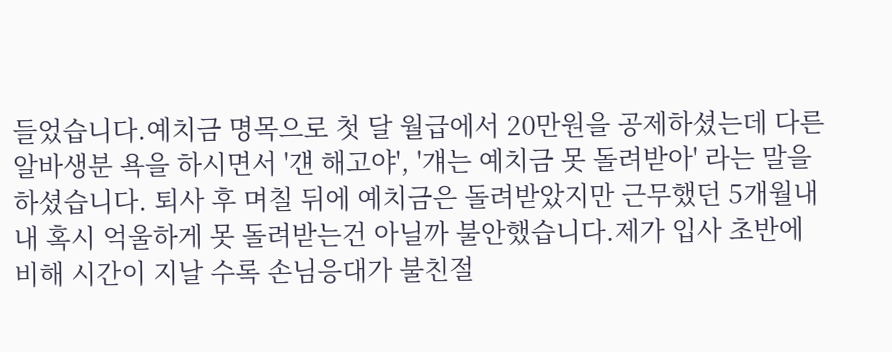들었습니다.예치금 명목으로 첫 달 월급에서 20만원을 공제하셨는데 다른 알바생분 욕을 하시면서 '걘 해고야', '걔는 예치금 못 돌려받아' 라는 말을 하셨습니다. 퇴사 후 며칠 뒤에 예치금은 돌려받았지만 근무했던 5개월내내 혹시 억울하게 못 돌려받는건 아닐까 불안했습니다.제가 입사 초반에 비해 시간이 지날 수록 손님응대가 불친절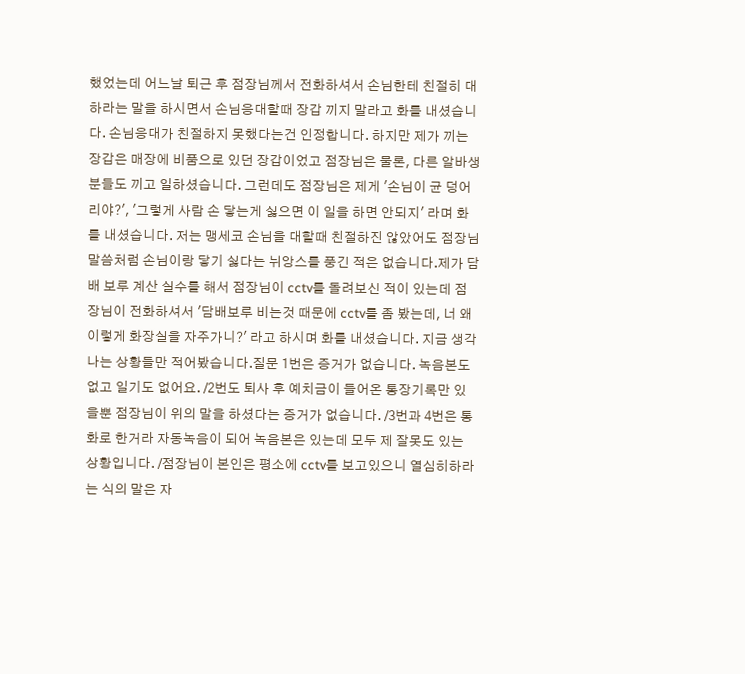했었는데 어느날 퇴근 후 점장님께서 전화하셔서 손님한테 친절히 대하라는 말을 하시면서 손님응대할때 장갑 끼지 말라고 화를 내셨습니다. 손님응대가 친절하지 못했다는건 인정합니다. 하지만 제가 끼는 장갑은 매장에 비품으로 있던 장갑이었고 점장님은 물론, 다른 알바생분들도 끼고 일하셨습니다. 그런데도 점장님은 제게 '손님이 균 덩어리야?', '그렇게 사람 손 닿는게 싫으면 이 일을 하면 안되지' 라며 화를 내셨습니다. 저는 맹세코 손님을 대할때 친절하진 않았어도 점장님 말씀처럼 손님이랑 닿기 싫다는 뉘앙스를 풍긴 적은 없습니다.제가 담배 보루 계산 실수를 해서 점장님이 cctv를 돌려보신 적이 있는데 점장님이 전화하셔서 '담배보루 비는것 때문에 cctv를 좀 봤는데, 너 왜 이렇게 화장실을 자주가니?' 라고 하시며 화를 내셨습니다. 지금 생각나는 상황들만 적어봤습니다.질문 1번은 증거가 없습니다. 녹음본도 없고 일기도 없어요. /2번도 퇴사 후 예치금이 들어온 통장기록만 있을뿐 점장님이 위의 말을 하셨다는 증거가 없습니다. /3번과 4번은 통화로 한거라 자동녹음이 되어 녹음본은 있는데 모두 제 잘못도 있는 상황입니다. /점장님이 본인은 평소에 cctv를 보고있으니 열심히하라는 식의 말은 자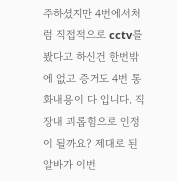주하셨지만 4번에서처럼 직접적으로 cctv를 봤다고 하신건 한번밖에 없고 증거도 4번 통화내용이 다 입니다. 직장내 괴롭힘으로 인정이 될까요? 제대로 된 알바가 이번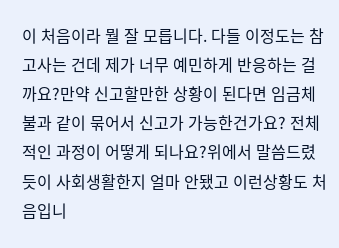이 처음이라 뭘 잘 모릅니다. 다들 이정도는 참고사는 건데 제가 너무 예민하게 반응하는 걸까요?만약 신고할만한 상황이 된다면 임금체불과 같이 묶어서 신고가 가능한건가요? 전체적인 과정이 어떻게 되나요?위에서 말씀드렸듯이 사회생활한지 얼마 안됐고 이런상황도 처음입니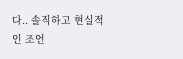다.. 솔직하고 현실적인 조언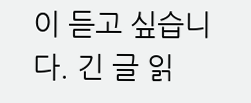이 듣고 싶습니다. 긴 글 읽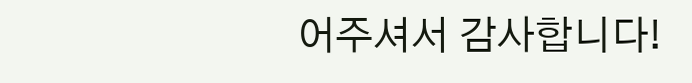어주셔서 감사합니다!